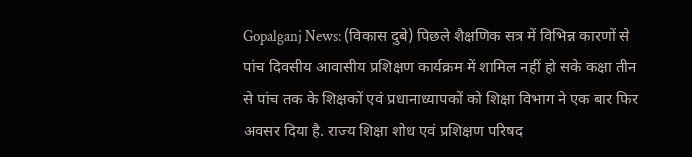Gopalganj News: (विकास दुबे) पिछले शैक्षणिक सत्र में विभिन्न कारणों से पांच दिवसीय आवासीय प्रशिक्षण कार्यक्रम में शामिल नहीं हो सके कक्षा तीन से पांच तक के शिक्षकों एवं प्रधानाध्यापकों को शिक्षा विभाग ने एक बार फिर अवसर दिया है. राज्य शिक्षा शोध एवं प्रशिक्षण परिषद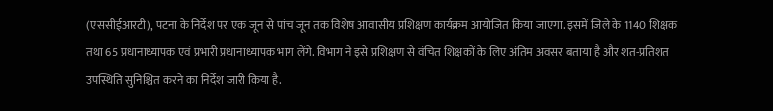(एससीईआरटी), पटना के निर्देश पर एक जून से पांच जून तक विशेष आवासीय प्रशिक्षण कार्यक्रम आयोजित किया जाएगा. इसमें जिले के 1140 शिक्षक तथा 65 प्रधानाध्यापक एवं प्रभारी प्रधानाध्यापक भाग लेंगे. विभाग ने इसे प्रशिक्षण से वंचित शिक्षकों के लिए अंतिम अवसर बताया है और शत-प्रतिशत उपस्थिति सुनिश्चित करने का निर्देश जारी किया है.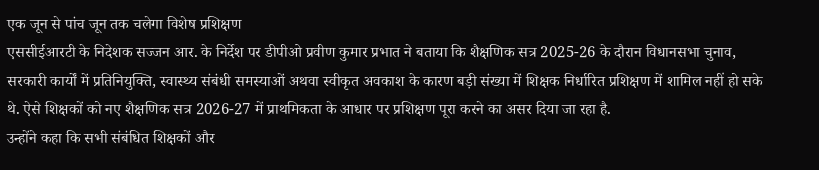एक जून से पांच जून तक चलेगा विशेष प्रशिक्षण
एससीईआरटी के निदेशक सज्जन आर. के निर्देश पर डीपीओ प्रवीण कुमार प्रभात ने बताया कि शैक्षणिक सत्र 2025-26 के दौरान विधानसभा चुनाव, सरकारी कार्यों में प्रतिनियुक्ति, स्वास्थ्य संबंधी समस्याओं अथवा स्वीकृत अवकाश के कारण बड़ी संख्या में शिक्षक निर्धारित प्रशिक्षण में शामिल नहीं हो सके थे. ऐसे शिक्षकों को नए शैक्षणिक सत्र 2026-27 में प्राथमिकता के आधार पर प्रशिक्षण पूरा करने का असर दिया जा रहा है.
उन्होंने कहा कि सभी संबंधित शिक्षकों और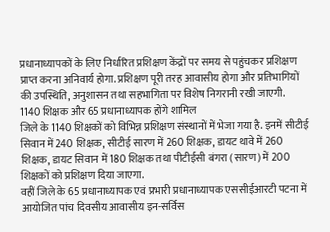प्रधानाध्यापकों के लिए निर्धारित प्रशिक्षण केंद्रों पर समय से पहुंचकर प्रशिक्षण प्राप्त करना अनिवार्य होगा. प्रशिक्षण पूरी तरह आवासीय होगा और प्रतिभागियों की उपस्थिति, अनुशासन तथा सहभागिता पर विशेष निगरानी रखी जाएगी.
1140 शिक्षक और 65 प्रधानाध्यापक होंगे शामिल
जिले के 1140 शिक्षकों को विभिन्न प्रशिक्षण संस्थानों में भेजा गया है. इनमें सीटीई सिवान में 240 शिक्षक, सीटीई सारण में 260 शिक्षक, डायट थावे में 260 शिक्षक, डायट सिवान में 180 शिक्षक तथा पीटीईसी बंगरा (सारण) में 200 शिक्षकों को प्रशिक्षण दिया जाएगा.
वहीं जिले के 65 प्रधानाध्यापक एवं प्रभारी प्रधानाध्यापक एससीईआरटी पटना में आयोजित पांच दिवसीय आवासीय इन-सर्विस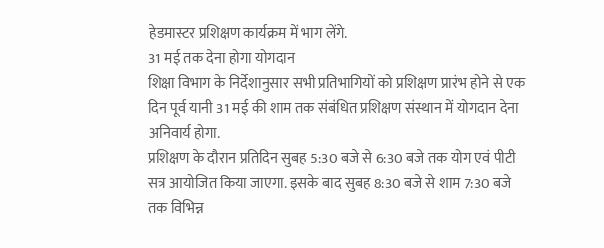हेडमास्टर प्रशिक्षण कार्यक्रम में भाग लेंगे.
31 मई तक देना होगा योगदान
शिक्षा विभाग के निर्देशानुसार सभी प्रतिभागियों को प्रशिक्षण प्रारंभ होने से एक दिन पूर्व यानी 31 मई की शाम तक संबंधित प्रशिक्षण संस्थान में योगदान देना अनिवार्य होगा.
प्रशिक्षण के दौरान प्रतिदिन सुबह 5:30 बजे से 6:30 बजे तक योग एवं पीटी सत्र आयोजित किया जाएगा. इसके बाद सुबह 8:30 बजे से शाम 7:30 बजे तक विभिन्न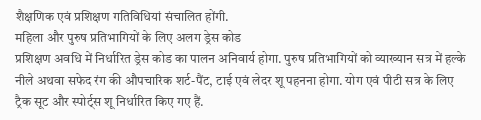शैक्षणिक एवं प्रशिक्षण गतिविधियां संचालित होंगी.
महिला और पुरुष प्रतिभागियों के लिए अलग ड्रेस कोड
प्रशिक्षण अवधि में निर्धारित ड्रेस कोड का पालन अनिवार्य होगा. पुरुष प्रतिभागियों को व्याख्यान सत्र में हल्के नीले अथवा सफेद रंग की औपचारिक शर्ट-पैंट, टाई एवं लेदर शू पहनना होगा. योग एवं पीटी सत्र के लिए ट्रैक सूट और स्पोर्ट्स शू निर्धारित किए गए हैं.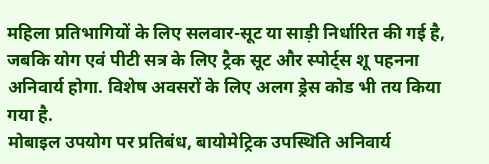महिला प्रतिभागियों के लिए सलवार-सूट या साड़ी निर्धारित की गई है, जबकि योग एवं पीटी सत्र के लिए ट्रैक सूट और स्पोर्ट्स शू पहनना अनिवार्य होगा. विशेष अवसरों के लिए अलग ड्रेस कोड भी तय किया गया है.
मोबाइल उपयोग पर प्रतिबंध, बायोमेट्रिक उपस्थिति अनिवार्य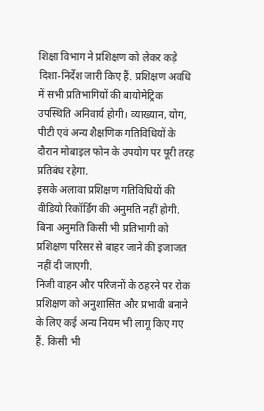शिक्षा विभाग ने प्रशिक्षण को लेकर कड़े दिशा-निर्देश जारी किए हैं. प्रशिक्षण अवधि में सभी प्रतिभागियों की बायोमेट्रिक उपस्थिति अनिवार्य होगी। व्याख्यान, योग, पीटी एवं अन्य शैक्षणिक गतिविधियों के दौरान मोबाइल फोन के उपयोग पर पूरी तरह प्रतिबंध रहेगा.
इसके अलावा प्रशिक्षण गतिविधियों की वीडियो रिकॉर्डिंग की अनुमति नहीं होगी. बिना अनुमति किसी भी प्रतिभागी को प्रशिक्षण परिसर से बाहर जाने की इजाजत नहीं दी जाएगी.
निजी वाहन और परिजनों के ठहरने पर रोक
प्रशिक्षण को अनुशासित और प्रभावी बनाने के लिए कई अन्य नियम भी लागू किए गए हैं. किसी भी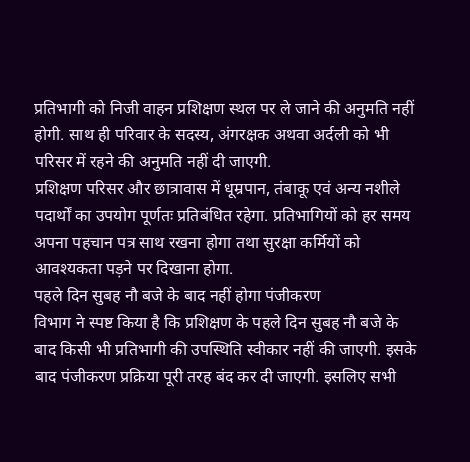प्रतिभागी को निजी वाहन प्रशिक्षण स्थल पर ले जाने की अनुमति नहीं होगी. साथ ही परिवार के सदस्य, अंगरक्षक अथवा अर्दली को भी परिसर में रहने की अनुमति नहीं दी जाएगी.
प्रशिक्षण परिसर और छात्रावास में धूम्रपान, तंबाकू एवं अन्य नशीले पदार्थों का उपयोग पूर्णतः प्रतिबंधित रहेगा. प्रतिभागियों को हर समय अपना पहचान पत्र साथ रखना होगा तथा सुरक्षा कर्मियों को आवश्यकता पड़ने पर दिखाना होगा.
पहले दिन सुबह नौ बजे के बाद नहीं होगा पंजीकरण
विभाग ने स्पष्ट किया है कि प्रशिक्षण के पहले दिन सुबह नौ बजे के बाद किसी भी प्रतिभागी की उपस्थिति स्वीकार नहीं की जाएगी. इसके बाद पंजीकरण प्रक्रिया पूरी तरह बंद कर दी जाएगी. इसलिए सभी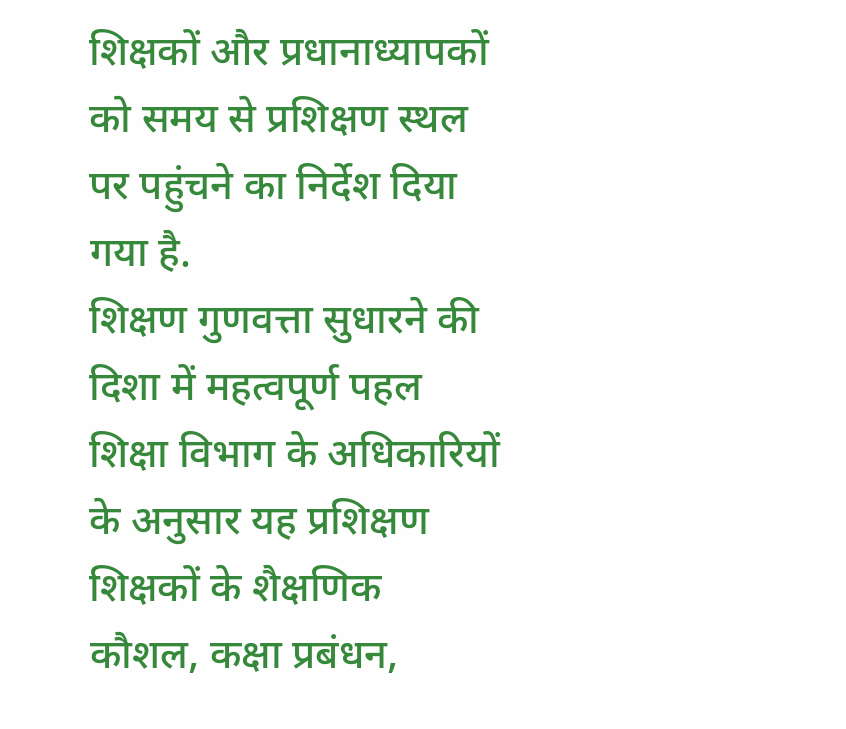शिक्षकों और प्रधानाध्यापकों को समय से प्रशिक्षण स्थल पर पहुंचने का निर्देश दिया गया है.
शिक्षण गुणवत्ता सुधारने की दिशा में महत्वपूर्ण पहल
शिक्षा विभाग के अधिकारियों के अनुसार यह प्रशिक्षण शिक्षकों के शैक्षणिक कौशल, कक्षा प्रबंधन,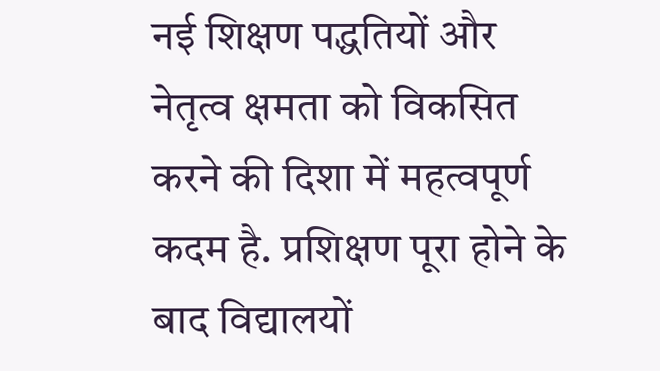नई शिक्षण पद्धतियों और नेतृत्व क्षमता को विकसित करने की दिशा में महत्वपूर्ण कदम है. प्रशिक्षण पूरा होने के बाद विद्यालयों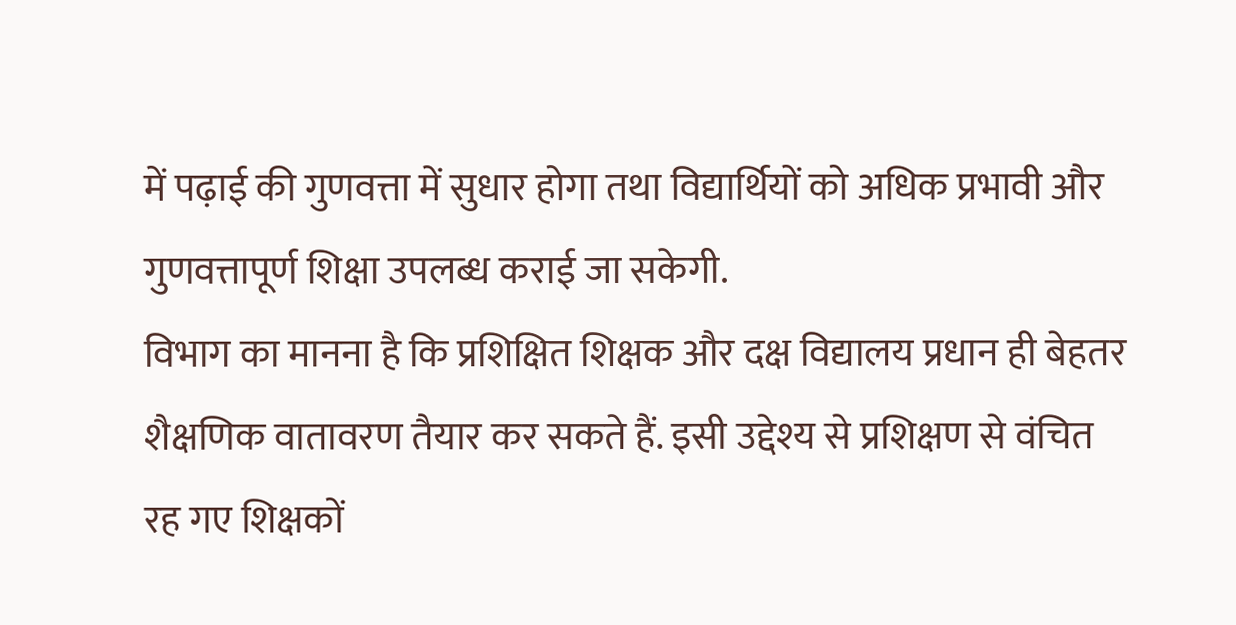में पढ़ाई की गुणवत्ता में सुधार होगा तथा विद्यार्थियों को अधिक प्रभावी और गुणवत्तापूर्ण शिक्षा उपलब्ध कराई जा सकेगी.
विभाग का मानना है कि प्रशिक्षित शिक्षक और दक्ष विद्यालय प्रधान ही बेहतर शैक्षणिक वातावरण तैयार कर सकते हैं. इसी उद्देश्य से प्रशिक्षण से वंचित रह गए शिक्षकों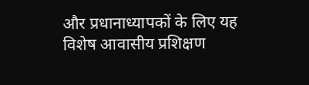और प्रधानाध्यापकों के लिए यह विशेष आवासीय प्रशिक्षण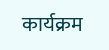कार्यक्रम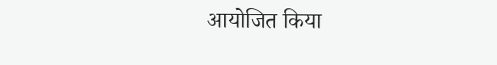आयोजित किया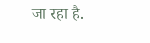जा रहा है.